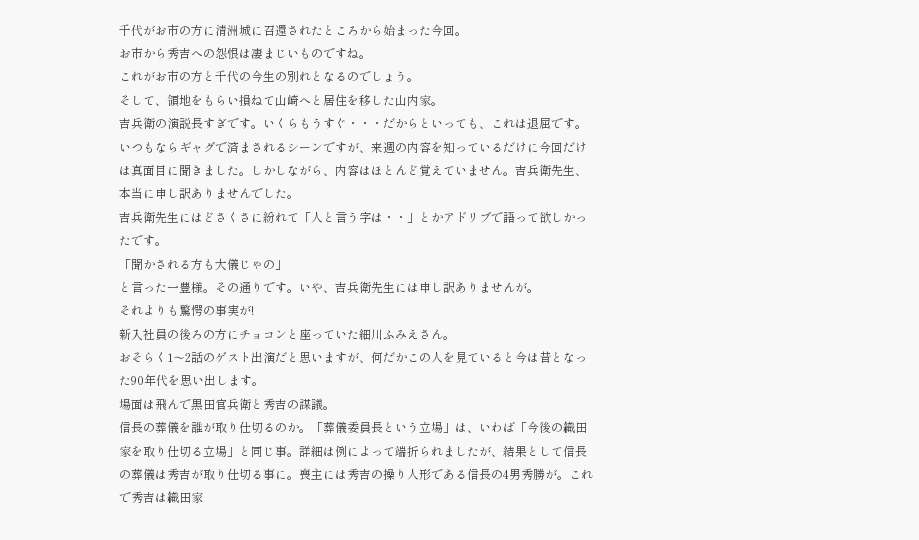千代がお市の方に清洲城に召還されたところから始まった今回。
お市から秀吉への怨恨は凄まじいものですね。
これがお市の方と千代の今生の別れとなるのでしょう。
そして、領地をもらい損ねて山崎へと居住を移した山内家。
吉兵衛の演説長すぎです。いくらもうすぐ・・・だからといっても、これは退屈です。
いつもならギャグで済まされるシーンですが、来週の内容を知っているだけに今回だけは真面目に聞きました。しかしながら、内容はほとんど覚えていません。吉兵衛先生、本当に申し訳ありませんでした。
吉兵衛先生にはどさくさに紛れて「人と言う字は・・」とかアドリブで語って欲しかったです。
「聞かされる方も大儀じゃの」
と言った一豊様。その通りです。いや、吉兵衛先生には申し訳ありませんが。
それよりも驚愕の事実が!
新入社員の後ろの方にチョコンと座っていた細川ふみえさん。
おそらく1〜2話のゲスト出演だと思いますが、何だかこの人を見ていると今は昔となった90年代を思い出します。
場面は飛んで黒田官兵衛と秀吉の謀議。
信長の葬儀を誰が取り仕切るのか。「葬儀委員長という立場」は、いわば「今後の織田家を取り仕切る立場」と同じ事。詳細は例によって端折られましたが、結果として信長の葬儀は秀吉が取り仕切る事に。喪主には秀吉の操り人形である信長の4男秀勝が。これで秀吉は織田家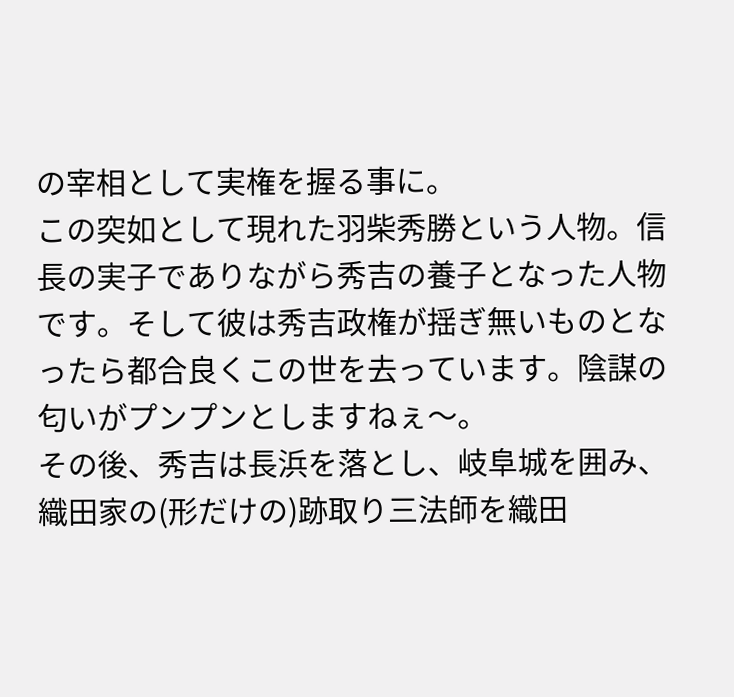の宰相として実権を握る事に。
この突如として現れた羽柴秀勝という人物。信長の実子でありながら秀吉の養子となった人物です。そして彼は秀吉政権が揺ぎ無いものとなったら都合良くこの世を去っています。陰謀の匂いがプンプンとしますねぇ〜。
その後、秀吉は長浜を落とし、岐阜城を囲み、織田家の(形だけの)跡取り三法師を織田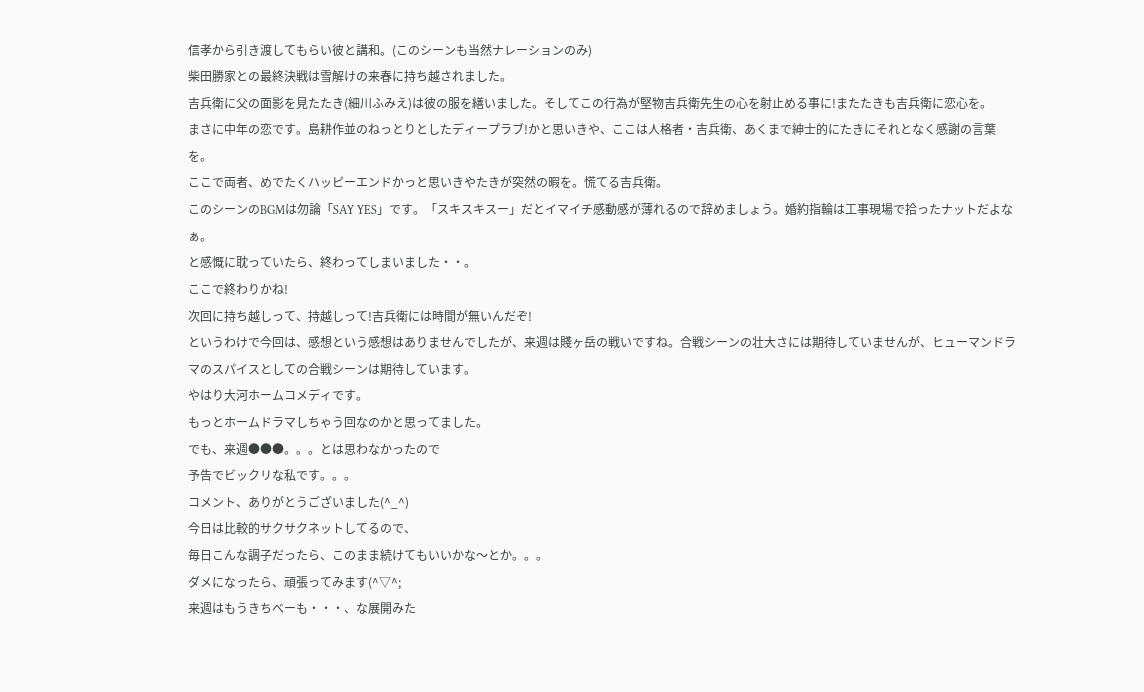信孝から引き渡してもらい彼と講和。(このシーンも当然ナレーションのみ)
柴田勝家との最終決戦は雪解けの来春に持ち越されました。
吉兵衛に父の面影を見たたき(細川ふみえ)は彼の服を繕いました。そしてこの行為が堅物吉兵衛先生の心を射止める事に!またたきも吉兵衛に恋心を。
まさに中年の恋です。島耕作並のねっとりとしたディープラブ!かと思いきや、ここは人格者・吉兵衛、あくまで紳士的にたきにそれとなく感謝の言葉を。
ここで両者、めでたくハッピーエンドかっと思いきやたきが突然の暇を。慌てる吉兵衛。
このシーンのBGMは勿論「SAY YES」です。「スキスキスー」だとイマイチ感動感が薄れるので辞めましょう。婚約指輪は工事現場で拾ったナットだよなぁ。
と感慨に耽っていたら、終わってしまいました・・。
ここで終わりかね!
次回に持ち越しって、持越しって!吉兵衛には時間が無いんだぞ!
というわけで今回は、感想という感想はありませんでしたが、来週は賤ヶ岳の戦いですね。合戦シーンの壮大さには期待していませんが、ヒューマンドラマのスパイスとしての合戦シーンは期待しています。
やはり大河ホームコメディです。
もっとホームドラマしちゃう回なのかと思ってました。
でも、来週●●●。。。とは思わなかったので
予告でビックリな私です。。。
コメント、ありがとうございました(^_^)
今日は比較的サクサクネットしてるので、
毎日こんな調子だったら、このまま続けてもいいかな〜とか。。。
ダメになったら、頑張ってみます(^▽^;
来週はもうきちべーも・・・、な展開みた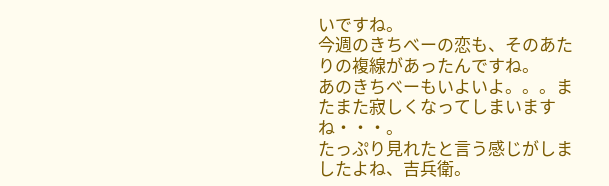いですね。
今週のきちべーの恋も、そのあたりの複線があったんですね。
あのきちべーもいよいよ。。。またまた寂しくなってしまいますね・・・。
たっぷり見れたと言う感じがしましたよね、吉兵衛。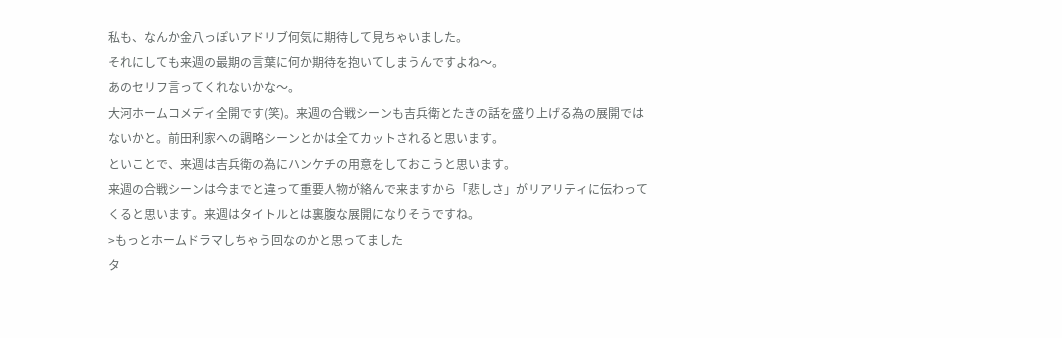私も、なんか金八っぽいアドリブ何気に期待して見ちゃいました。
それにしても来週の最期の言葉に何か期待を抱いてしまうんですよね〜。
あのセリフ言ってくれないかな〜。
大河ホームコメディ全開です(笑)。来週の合戦シーンも吉兵衛とたきの話を盛り上げる為の展開ではないかと。前田利家への調略シーンとかは全てカットされると思います。
といことで、来週は吉兵衛の為にハンケチの用意をしておこうと思います。
来週の合戦シーンは今までと違って重要人物が絡んで来ますから「悲しさ」がリアリティに伝わってくると思います。来週はタイトルとは裏腹な展開になりそうですね。
>もっとホームドラマしちゃう回なのかと思ってました
タ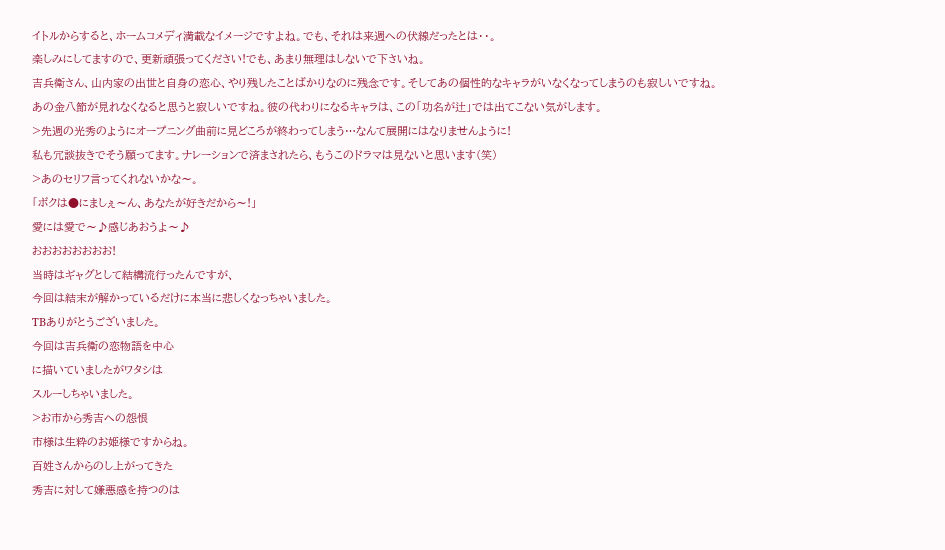イトルからすると、ホームコメディ満載なイメージですよね。でも、それは来週への伏線だったとは・・。
楽しみにしてますので、更新頑張ってください!でも、あまり無理はしないで下さいね。
吉兵衛さん、山内家の出世と自身の恋心、やり残したことばかりなのに残念です。そしてあの個性的なキャラがいなくなってしまうのも寂しいですね。
あの金八節が見れなくなると思うと寂しいですね。彼の代わりになるキャラは、この「功名が辻」では出てこない気がします。
>先週の光秀のようにオープニング曲前に見どころが終わってしまう…なんて展開にはなりませんように!
私も冗談抜きでそう願ってます。ナレーションで済まされたら、もうこのドラマは見ないと思います(笑)
>あのセリフ言ってくれないかな〜。
「ボクは●にましぇ〜ん、あなたが好きだから〜!」
愛には愛で〜♪感じあおうよ〜♪
おおおおおおおお!
当時はギャグとして結構流行ったんですが、
今回は結末が解かっているだけに本当に悲しくなっちゃいました。
TBありがとうございました。
今回は吉兵衛の恋物語を中心
に描いていましたがワタシは
スルーしちゃいました。
>お市から秀吉への怨恨
市様は生粋のお姫様ですからね。
百姓さんからのし上がってきた
秀吉に対して嫌悪感を持つのは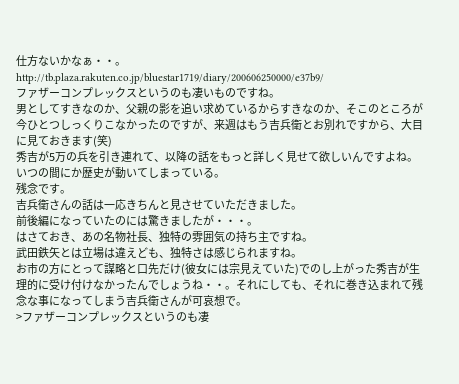仕方ないかなぁ・・。
http://tb.plaza.rakuten.co.jp/bluestar1719/diary/200606250000/e37b9/
ファザーコンプレックスというのも凄いものですね。
男としてすきなのか、父親の影を追い求めているからすきなのか、そこのところが今ひとつしっくりこなかったのですが、来週はもう吉兵衛とお別れですから、大目に見ておきます(笑)
秀吉が5万の兵を引き連れて、以降の話をもっと詳しく見せて欲しいんですよね。
いつの間にか歴史が動いてしまっている。
残念です。
吉兵衛さんの話は一応きちんと見させていただきました。
前後編になっていたのには驚きましたが・・・。
はさておき、あの名物社長、独特の雰囲気の持ち主ですね。
武田鉄矢とは立場は違えども、独特さは感じられますね。
お市の方にとって謀略と口先だけ(彼女には宗見えていた)でのし上がった秀吉が生理的に受け付けなかったんでしょうね・・。それにしても、それに巻き込まれて残念な事になってしまう吉兵衛さんが可哀想で。
>ファザーコンプレックスというのも凄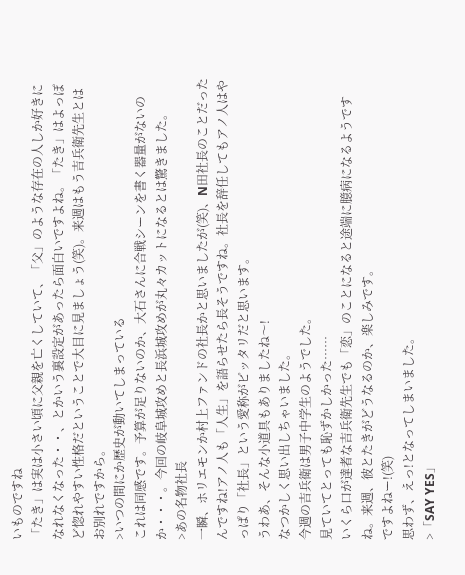いものですね
「たき」は実は小さい頃に父親を亡くしていて、「父」のような存在の人しか好きになれなくなった・・、とかいう裏設定があったら面白いですよね。「たき」はよっぽど惚れやすい性格だということで大目に見ましょう(笑)。来週はもう吉兵衛先生とはお別れですから。
>いつの間にか歴史が動いてしまっている
これは同感です。予算が足りないのか、大石さんに合戦シーンを書く器量がないのか・・・。今回の岐阜城攻めと長浜城攻めが丸々カットになるとは驚きました。
>あの名物社長
一瞬、ホリエモンか村上ファンドの社長かと思いましたが(笑)、N田社長のことだったんですね!アノ人も「人生」を語らせたら長そうですね。社長を辞任してもアノ人はやっぱり「社長」という愛称がピッタリだと思います。
うわあ、そんな小道具もありましたね〜!
なつかしく思い出しちゃいました。
今週の吉兵衛は男子中学生のようでした。
見ていてとっても恥ずかしかった……
いくら口が達者な吉兵衛先生でも「恋」のことになると途端に臆病になるようですね。来週、彼とたきがどうなるのか、楽しみです。
ですよねー!(笑)
思わず、えっ!となってしまいました。
>「SAY YES」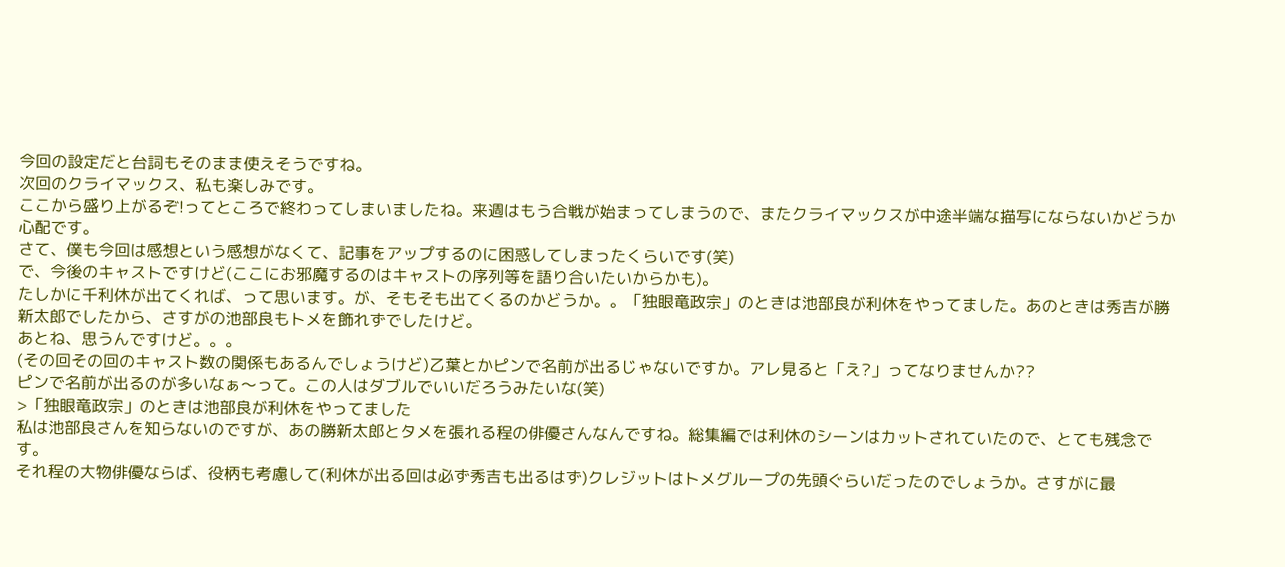今回の設定だと台詞もそのまま使えそうですね。
次回のクライマックス、私も楽しみです。
ここから盛り上がるぞ!ってところで終わってしまいましたね。来週はもう合戦が始まってしまうので、またクライマックスが中途半端な描写にならないかどうか心配です。
さて、僕も今回は感想という感想がなくて、記事をアップするのに困惑してしまったくらいです(笑)
で、今後のキャストですけど(ここにお邪魔するのはキャストの序列等を語り合いたいからかも)。
たしかに千利休が出てくれば、って思います。が、そもそも出てくるのかどうか。。「独眼竜政宗」のときは池部良が利休をやってました。あのときは秀吉が勝新太郎でしたから、さすがの池部良もトメを飾れずでしたけど。
あとね、思うんですけど。。。
(その回その回のキャスト数の関係もあるんでしょうけど)乙葉とかピンで名前が出るじゃないですか。アレ見ると「え?」ってなりませんか??
ピンで名前が出るのが多いなぁ〜って。この人はダブルでいいだろうみたいな(笑)
>「独眼竜政宗」のときは池部良が利休をやってました
私は池部良さんを知らないのですが、あの勝新太郎とタメを張れる程の俳優さんなんですね。総集編では利休のシーンはカットされていたので、とても残念です。
それ程の大物俳優ならば、役柄も考慮して(利休が出る回は必ず秀吉も出るはず)クレジットはトメグループの先頭ぐらいだったのでしょうか。さすがに最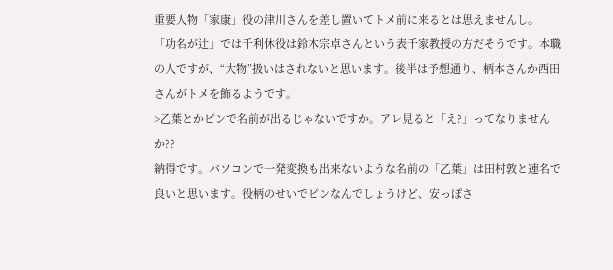重要人物「家康」役の津川さんを差し置いてトメ前に来るとは思えませんし。
「功名が辻」では千利休役は鈴木宗卓さんという表千家教授の方だそうです。本職の人ですが、“大物”扱いはされないと思います。後半は予想通り、柄本さんか西田さんがトメを飾るようです。
>乙葉とかピンで名前が出るじゃないですか。アレ見ると「え?」ってなりませんか??
納得です。パソコンで一発変換も出来ないような名前の「乙葉」は田村敦と連名で良いと思います。役柄のせいでピンなんでしょうけど、安っぽさ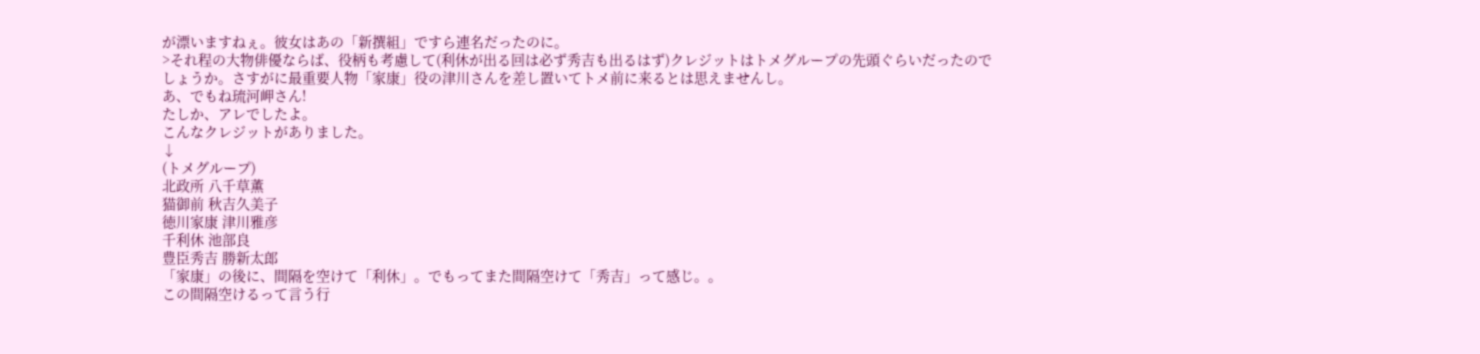が漂いますねぇ。彼女はあの「新撰組」ですら連名だったのに。
>それ程の大物俳優ならば、役柄も考慮して(利休が出る回は必ず秀吉も出るはず)クレジットはトメグループの先頭ぐらいだったのでしょうか。さすがに最重要人物「家康」役の津川さんを差し置いてトメ前に来るとは思えませんし。
あ、でもね琉河岬さん!
たしか、アレでしたよ。
こんなクレジットがありました。
↓
(トメグループ)
北政所 八千草薫
猫御前 秋吉久美子
徳川家康 津川雅彦
千利休 池部良
豊臣秀吉 勝新太郎
「家康」の後に、間隔を空けて「利休」。でもってまた間隔空けて「秀吉」って感じ。。
この間隔空けるって言う行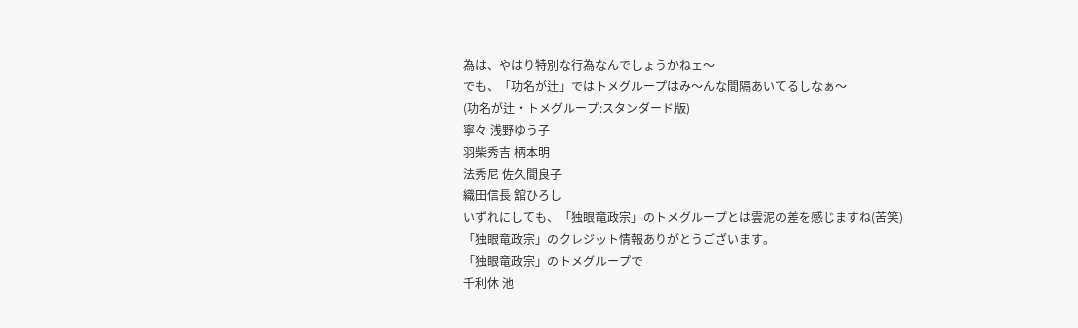為は、やはり特別な行為なんでしょうかねェ〜
でも、「功名が辻」ではトメグループはみ〜んな間隔あいてるしなぁ〜
(功名が辻・トメグループ:スタンダード版)
寧々 浅野ゆう子
羽柴秀吉 柄本明
法秀尼 佐久間良子
織田信長 舘ひろし
いずれにしても、「独眼竜政宗」のトメグループとは雲泥の差を感じますね(苦笑)
「独眼竜政宗」のクレジット情報ありがとうございます。
「独眼竜政宗」のトメグループで
千利休 池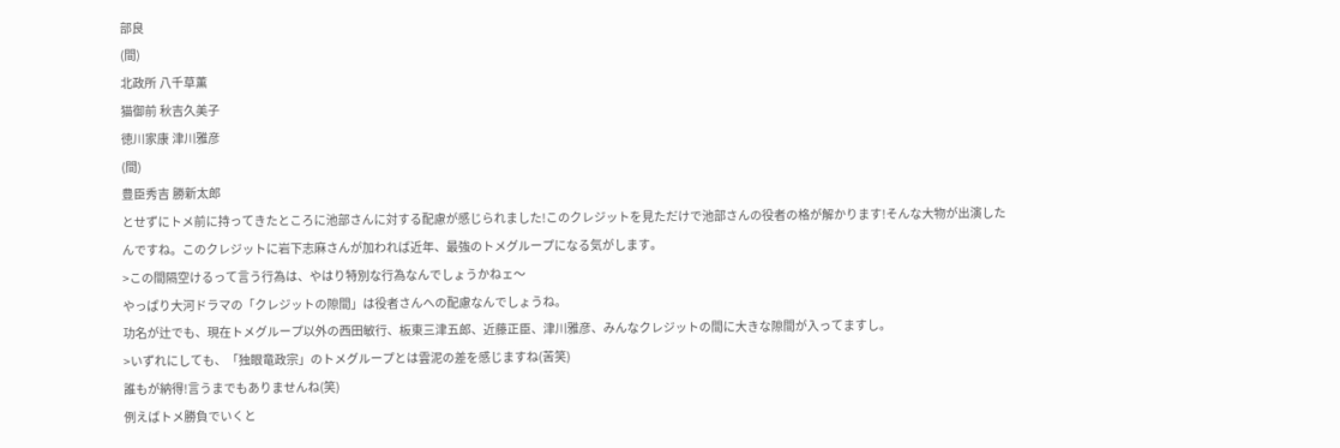部良
(間)
北政所 八千草薫
猫御前 秋吉久美子
徳川家康 津川雅彦
(間)
豊臣秀吉 勝新太郎
とせずにトメ前に持ってきたところに池部さんに対する配慮が感じられました!このクレジットを見ただけで池部さんの役者の格が解かります!そんな大物が出演したんですね。このクレジットに岩下志麻さんが加われば近年、最強のトメグループになる気がします。
>この間隔空けるって言う行為は、やはり特別な行為なんでしょうかねェ〜
やっぱり大河ドラマの「クレジットの隙間」は役者さんへの配慮なんでしょうね。
功名が辻でも、現在トメグループ以外の西田敏行、板東三津五郎、近藤正臣、津川雅彦、みんなクレジットの間に大きな隙間が入ってますし。
>いずれにしても、「独眼竜政宗」のトメグループとは雲泥の差を感じますね(苦笑)
誰もが納得!言うまでもありませんね(笑)
例えばトメ勝負でいくと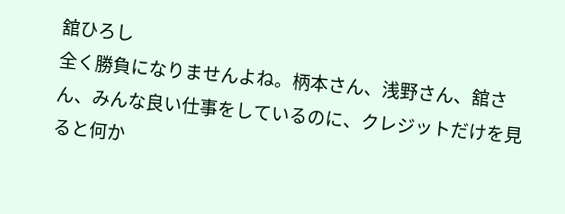舘ひろし
全く勝負になりませんよね。柄本さん、浅野さん、舘さん、みんな良い仕事をしているのに、クレジットだけを見ると何か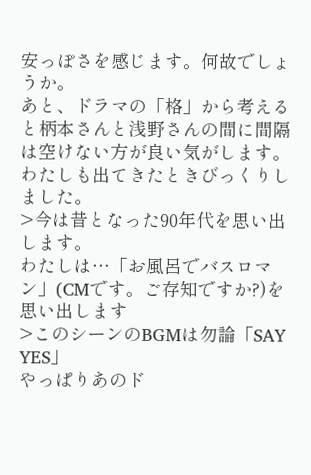安っぽさを感じます。何故でしょうか。
あと、ドラマの「格」から考えると柄本さんと浅野さんの間に間隔は空けない方が良い気がします。
わたしも出てきたときびっくりしました。
>今は昔となった90年代を思い出します。
わたしは…「お風呂でバスロマン」(CMです。ご存知ですか?)を思い出します
>このシーンのBGMは勿論「SAY YES」
やっぱりあのド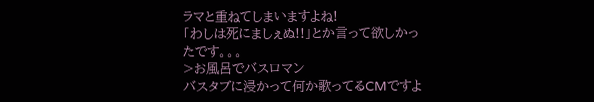ラマと重ねてしまいますよね!
「わしは死にましぇぬ!!」とか言って欲しかったです。。。
>お風呂でバスロマン
バスタブに浸かって何か歌ってるCMですよ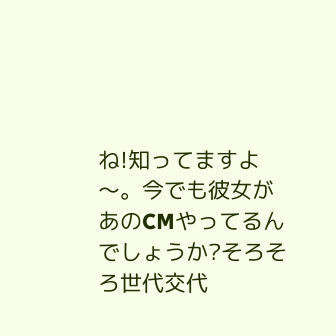ね!知ってますよ〜。今でも彼女があのCMやってるんでしょうか?そろそろ世代交代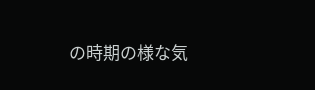の時期の様な気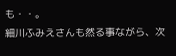も・・。
細川ふみえさんも然る事ながら、次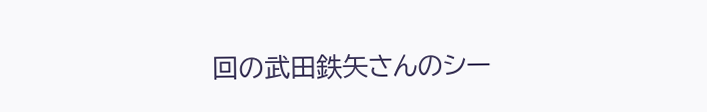回の武田鉄矢さんのシー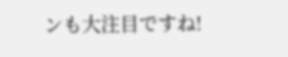ンも大注目ですね!